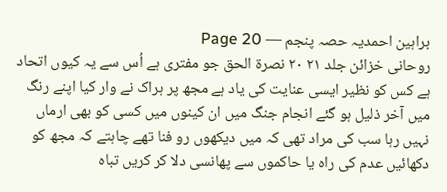براہین احمدیہ حصہ پنجم — Page 20
روحانی خزائن جلد ۲۱ ۲۰ نصرة الحق جو مفتری ہے اُس سے یہ کیوں اتحاد ہے کس کو نظیر ایسی عنایت کی یاد ہے مجھ پر ہراک نے وار کیا اپنے رنگ میں آخر ذلیل ہو گئے انجام جنگ میں ان کینوں میں کسی کو بھی ارماں نہیں رہا سب کی مراد تھی کہ میں دیکھوں رو فنا تھے چاہتے کہ مجھ کو دکھائیں عدم کی راہ یا حاکموں سے پھانسی دلا کر کریں تباہ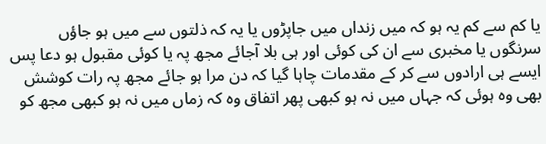یا کم سے کم یہ ہو کہ میں زنداں میں جاپڑوں یا یہ کہ ذلتوں سے میں ہو جاؤں سرنگوں یا مخبری سے ان کی کوئی اور ہی بلا آجائے مجھ پہ یا کوئی مقبول ہو دعا پس ایسے ہی ارادوں سے کر کے مقدمات چاہا گیا کہ دن مرا ہو جائے مجھ پہ رات کوشش بھی وہ ہوئی کہ جہاں میں نہ ہو کبھی پھر اتفاق وہ کہ زماں میں نہ ہو کبھی مجھ کو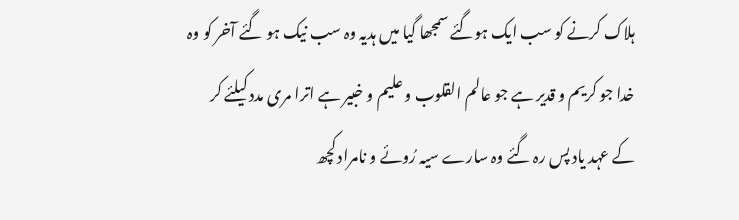ہلاک کرنے کو سب ایک ہوگئے سمجھا گیا میں ہدیہ وہ سب نیک ہو گئے آخر کو وہ خدا جو کریم و قدیر ہے جو عالم القلوب و علیم و خبیر ہے اترا مری مدد کیلئے کر کے عہد یاد پس رہ گئے وہ سارے سیہ رُوئے و نامراد کچھ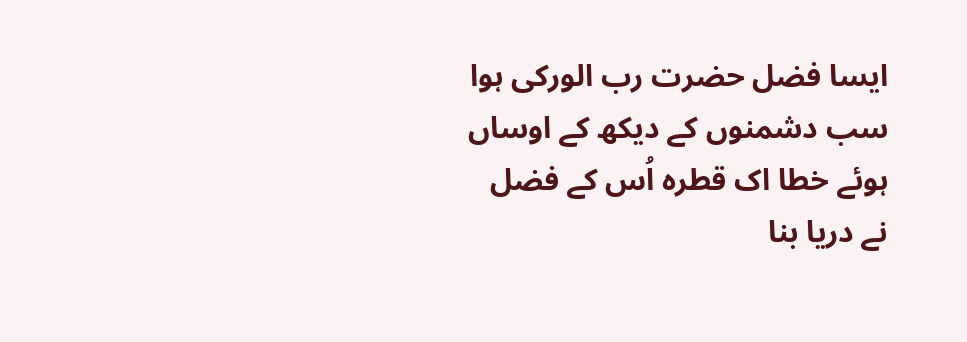ایسا فضل حضرت رب الورکی ہوا سب دشمنوں کے دیکھ کے اوساں ہوئے خطا اک قطرہ اُس کے فضل نے دریا بنا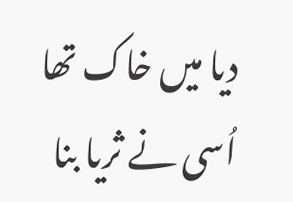دیا میں خاک تھا اُسی نے ثریا بنا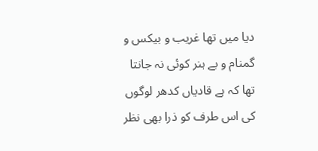دیا میں تھا غریب و بیکس و گمنام و بے ہنر کوئی نہ جانتا تھا کہ ہے قادیاں کدھر لوگوں کی اس طرف کو ذرا بھی نظر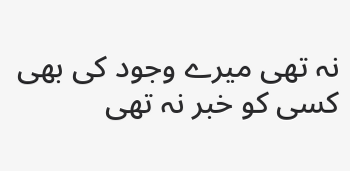نہ تھی میرے وجود کی بھی کسی کو خبر نہ تھی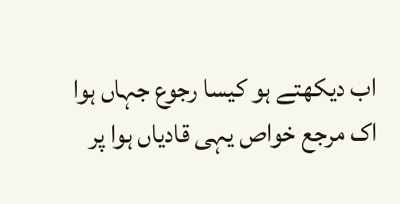اب دیکھتے ہو کیسا رجوع جہاں ہوا اک مرجع خواص یہی قادیاں ہوا پر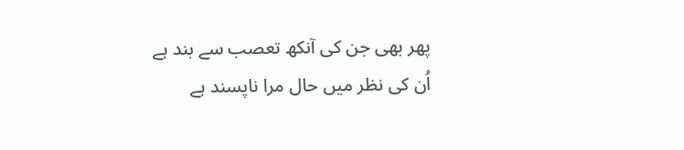پھر بھی جن کی آنکھ تعصب سے بند ہے اُن کی نظر میں حال مرا ناپسند ہے